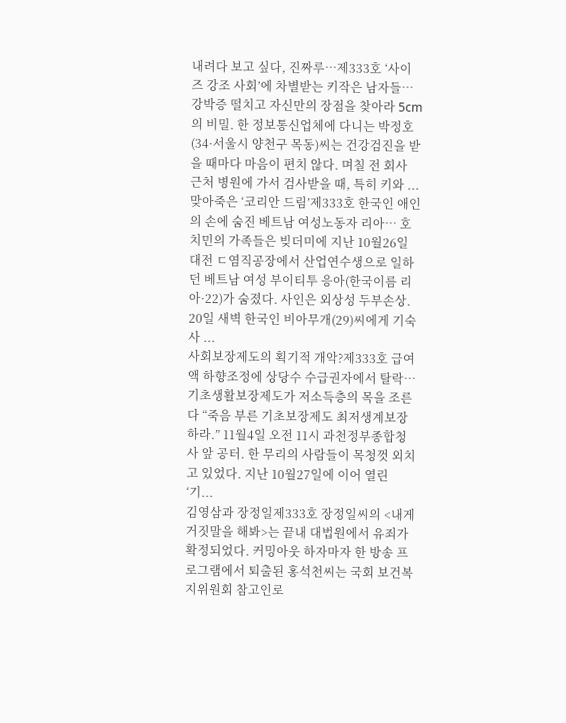내려다 보고 싶다, 진짜루…제333호 ‘사이즈 강조 사회’에 차별받는 키작은 남자들… 강박증 떨치고 자신만의 장점을 찾아라 5cm의 비밀. 한 정보통신업체에 다니는 박정호(34·서울시 양천구 목동)씨는 건강검진을 받을 때마다 마음이 편치 않다. 며칠 전 회사 근처 병원에 가서 검사받을 때, 특히 키와 ...
맞아죽은 ‘코리안 드림’제333호 한국인 애인의 손에 숨진 베트남 여성노동자 리아… 호치민의 가족들은 빚더미에 지난 10월26일 대전 ㄷ염직공장에서 산업연수생으로 일하던 베트남 여성 부이티투 응아(한국이름 리아·22)가 숨졌다. 사인은 외상성 두부손상. 20일 새벽 한국인 비아무개(29)씨에게 기숙사 ...
사회보장제도의 획기적 개악?제333호 급여액 하향조정에 상당수 수급권자에서 탈락… 기초생활보장제도가 저소득층의 목을 조른다 “죽음 부른 기초보장제도 최저생계보장하라.” 11월4일 오전 11시 과천정부종합청사 앞 공터. 한 무리의 사람들이 목청껏 외치고 있었다. 지난 10월27일에 이어 열린 ‘기...
김영삼과 장정일제333호 장정일씨의 <내게 거짓말을 해봐>는 끝내 대법원에서 유죄가 확정되었다. 커밍아웃 하자마자 한 방송 프로그램에서 퇴출된 홍석천씨는 국회 보건복지위원회 참고인로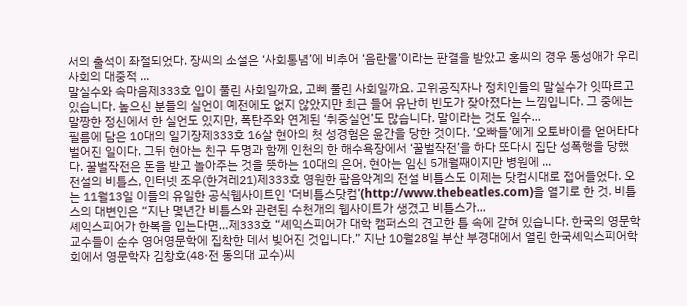서의 출석이 좌절되었다. 장씨의 소설은 ‘사회통념’에 비추어 ‘음란물’이라는 판결을 받았고 홍씨의 경우 동성애가 우리 사회의 대중적 ...
말실수와 속마음제333호 입이 풀린 사회일까요, 고삐 풀린 사회일까요. 고위공직자나 정치인들의 말실수가 잇따르고 있습니다. 높으신 분들의 실언이 예전에도 없지 않았지만 최근 들어 유난히 빈도가 잦아졌다는 느낌입니다. 그 중에는 말짱한 정신에서 한 실언도 있지만, 폭탄주와 연계된 ‘취중실언’도 많습니다. 말이라는 것도 일수...
필름에 담은 10대의 일기장제333호 16살 현아의 첫 성경험은 윤간을 당한 것이다. ‘오빠들’에게 오토바이를 얻어타다 벌어진 일이다. 그뒤 현아는 친구 두명과 함께 인천의 한 해수욕장에서 ‘꿀벌작전’을 하다 또다시 집단 성폭행을 당했다. 꿀벌작전은 돈을 받고 놀아주는 것을 뜻하는 10대의 은어. 현아는 임신 5개월째이지만 병원에 ...
전설의 비틀스, 인터넷 조우(한겨레21)제333호 영원한 팝음악계의 전설 비틀스도 이제는 닷컴시대로 접어들었다. 오는 11월13일 이들의 유일한 공식웹사이트인 ‘더비틀스닷컴’(http://www.thebeatles.com)을 열기로 한 것. 비틀스의 대변인은 “지난 몇년간 비틀스와 관련된 수천개의 웹사이트가 생겼고 비틀스가...
셰익스피어가 한복을 입는다면…제333호 “셰익스피어가 대학 캠퍼스의 견고한 틀 속에 갇혀 있습니다. 한국의 영문학 교수들이 순수 영어영문학에 집착한 데서 빚어진 것입니다.” 지난 10월28일 부산 부경대에서 열린 한국셰익스피어학회에서 영문학자 김창호(48·전 동의대 교수)씨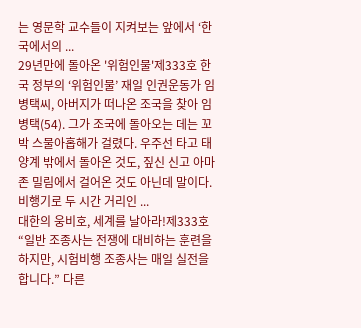는 영문학 교수들이 지켜보는 앞에서 ‘한국에서의 ...
29년만에 돌아온 '위험인물'제333호 한국 정부의 ‘위험인물’ 재일 인권운동가 임병택씨, 아버지가 떠나온 조국을 찾아 임병택(54). 그가 조국에 돌아오는 데는 꼬박 스물아홉해가 걸렸다. 우주선 타고 태양계 밖에서 돌아온 것도, 짚신 신고 아마존 밀림에서 걸어온 것도 아닌데 말이다. 비행기로 두 시간 거리인 ...
대한의 웅비호, 세계를 날아라!제333호 “일반 조종사는 전쟁에 대비하는 훈련을 하지만, 시험비행 조종사는 매일 실전을 합니다.” 다른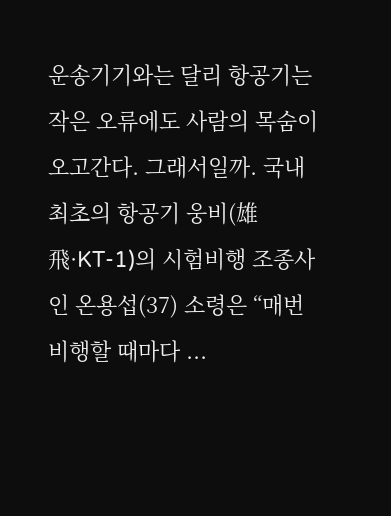운송기기와는 달리 항공기는 작은 오류에도 사람의 목숨이 오고간다. 그래서일까. 국내 최초의 항공기 웅비(雄飛·KT-1)의 시험비행 조종사인 온용섭(37) 소령은 “매번 비행할 때마다 ...